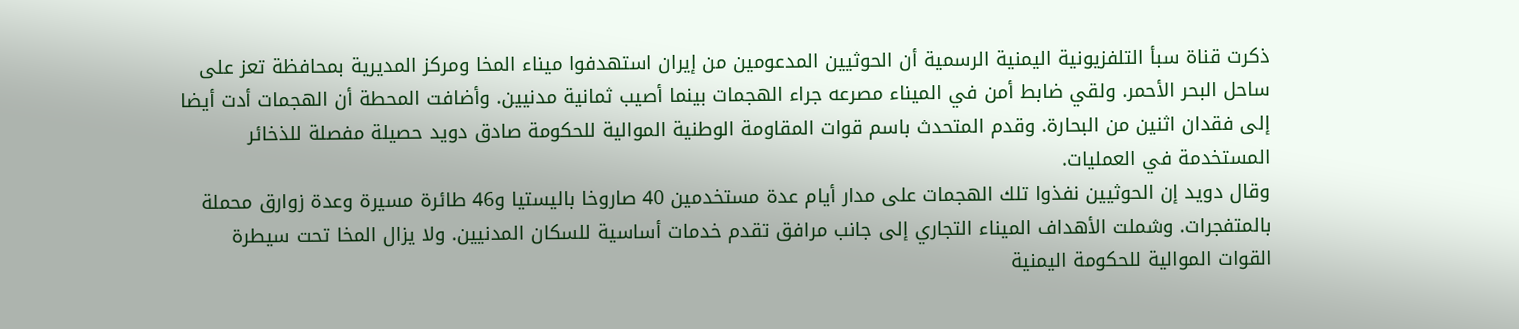ذكرت قناة سبأ التلفزيونية اليمنية الرسمية أن الحوثيين المدعومين من إيران استهدفوا ميناء المخا ومركز المديرية بمحافظة تعز على ساحل البحر الأحمر. ولقي ضابط أمن في الميناء مصرعه جراء الهجمات بينما أصيب ثمانية مدنيين. وأضافت المحطة أن الهجمات أدت أيضا إلى فقدان اثنين من البحارة. وقدم المتحدث باسم قوات المقاومة الوطنية الموالية للحكومة صادق دويد حصيلة مفصلة للذخائر المستخدمة في العمليات.
وقال دويد إن الحوثيين نفذوا تلك الهجمات على مدار أيام عدة مستخدمين 40 صاروخا باليستيا و46 طائرة مسيرة وعدة زوارق محملة بالمتفجرات. وشملت الأهداف الميناء التجاري إلى جانب مرافق تقدم خدمات أساسية للسكان المدنيين. ولا يزال المخا تحت سيطرة القوات الموالية للحكومة اليمنية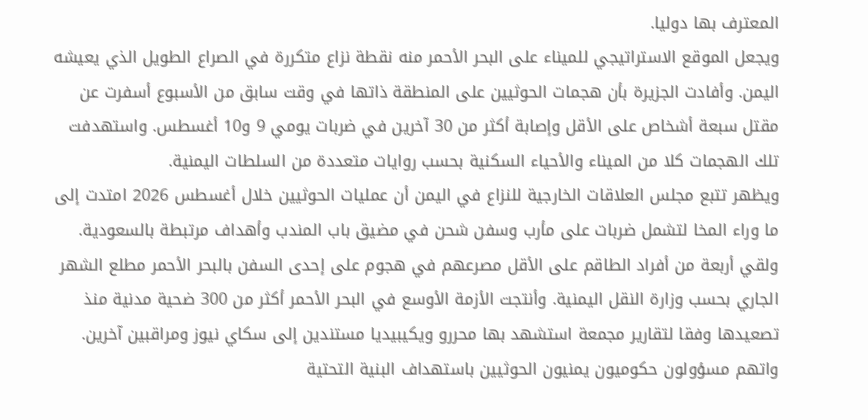المعترف بها دوليا.
ويجعل الموقع الاستراتيجي للميناء على البحر الأحمر منه نقطة نزاع متكررة في الصراع الطويل الذي يعيشه اليمن. وأفادت الجزيرة بأن هجمات الحوثيين على المنطقة ذاتها في وقت سابق من الأسبوع أسفرت عن مقتل سبعة أشخاص على الأقل وإصابة أكثر من 30 آخرين في ضربات يومي 9 و10 أغسطس. واستهدفت تلك الهجمات كلا من الميناء والأحياء السكنية بحسب روايات متعددة من السلطات اليمنية.
ويظهر تتبع مجلس العلاقات الخارجية للنزاع في اليمن أن عمليات الحوثيين خلال أغسطس 2026 امتدت إلى ما وراء المخا لتشمل ضربات على مأرب وسفن شحن في مضيق باب المندب وأهداف مرتبطة بالسعودية. ولقي أربعة من أفراد الطاقم على الأقل مصرعهم في هجوم على إحدى السفن بالبحر الأحمر مطلع الشهر الجاري بحسب وزارة النقل اليمنية. وأنتجت الأزمة الأوسع في البحر الأحمر أكثر من 300 ضحية مدنية منذ تصعيدها وفقا لتقارير مجمعة استشهد بها محررو ويكيبيديا مستندين إلى سكاي نيوز ومراقبين آخرين.
واتهم مسؤولون حكوميون يمنيون الحوثيين باستهداف البنية التحتية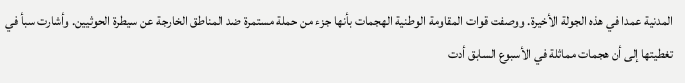المدنية عمدا في هذه الجولة الأخيرة. ووصفت قوات المقاومة الوطنية الهجمات بأنها جزء من حملة مستمرة ضد المناطق الخارجة عن سيطرة الحوثيين. وأشارت سبأ في تغطيتها إلى أن هجمات مماثلة في الأسبوع السابق أدت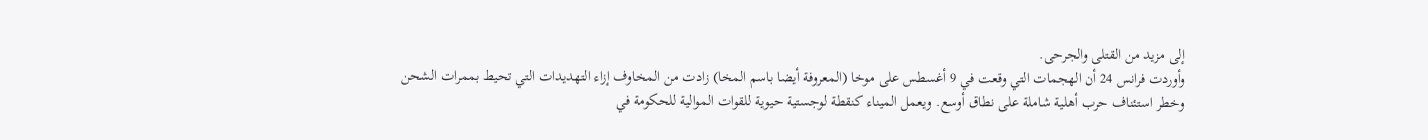إلى مزيد من القتلى والجرحى.
وأوردت فرانس 24 أن الهجمات التي وقعت في 9 أغسطس على موخا (المعروفة أيضا باسم المخا) زادت من المخاوف إزاء التهديدات التي تحيط بممرات الشحن وخطر استئناف حرب أهلية شاملة على نطاق أوسع. ويعمل الميناء كنقطة لوجستية حيوية للقوات الموالية للحكومة في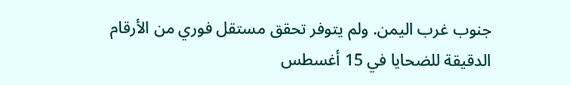جنوب غرب اليمن. ولم يتوفر تحقق مستقل فوري من الأرقام الدقيقة للضحايا في 15 أغسطس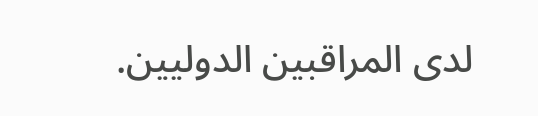لدى المراقبين الدوليين.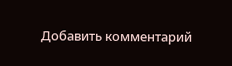Добавить комментарий